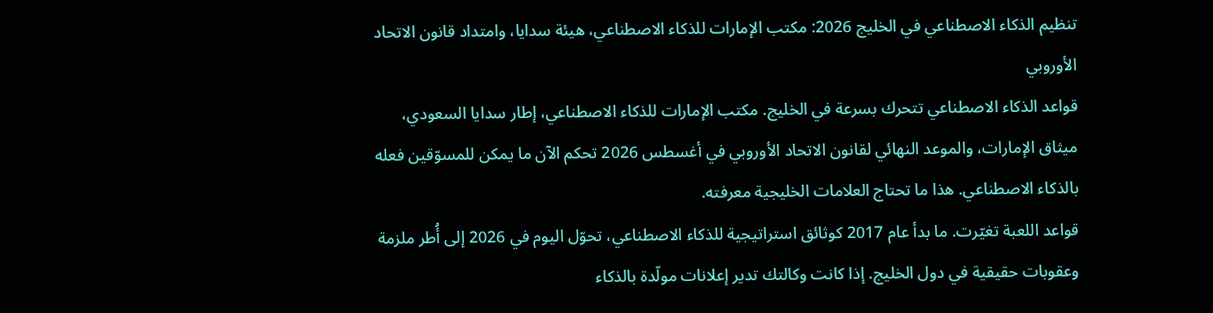تنظيم الذكاء الاصطناعي في الخليج 2026: مكتب الإمارات للذكاء الاصطناعي، هيئة سدايا، وامتداد قانون الاتحاد الأوروبي
قواعد الذكاء الاصطناعي تتحرك بسرعة في الخليج. مكتب الإمارات للذكاء الاصطناعي، إطار سدايا السعودي، ميثاق الإمارات، والموعد النهائي لقانون الاتحاد الأوروبي في أغسطس 2026 تحكم الآن ما يمكن للمسوّقين فعله بالذكاء الاصطناعي. هذا ما تحتاج العلامات الخليجية معرفته.
قواعد اللعبة تغيّرت. ما بدأ عام 2017 كوثائق استراتيجية للذكاء الاصطناعي، تحوّل اليوم في 2026 إلى أُطر ملزمة وعقوبات حقيقية في دول الخليج. إذا كانت وكالتك تدير إعلانات مولّدة بالذكاء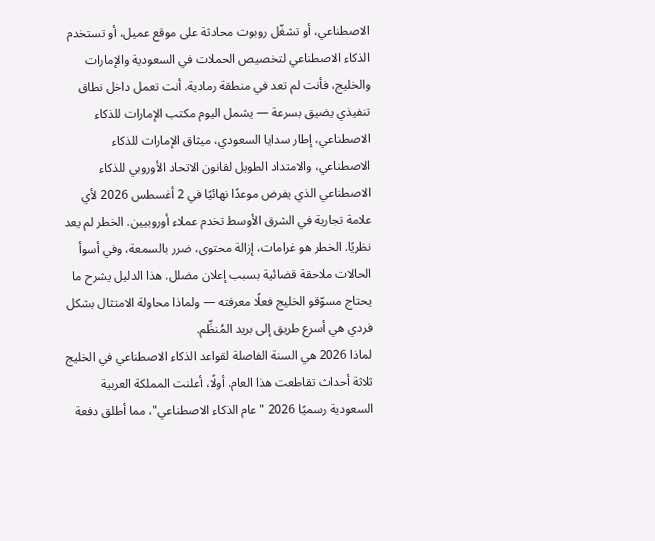الاصطناعي، أو تشغّل روبوت محادثة على موقع عميل، أو تستخدم الذكاء الاصطناعي لتخصيص الحملات في السعودية والإمارات والخليج، فأنت لم تعد في منطقة رمادية. أنت تعمل داخل نطاق تنفيذي يضيق بسرعة — يشمل اليوم مكتب الإمارات للذكاء الاصطناعي، إطار سدايا السعودي، ميثاق الإمارات للذكاء الاصطناعي، والامتداد الطويل لقانون الاتحاد الأوروبي للذكاء الاصطناعي الذي يفرض موعدًا نهائيًا في 2 أغسطس 2026 لأي علامة تجارية في الشرق الأوسط تخدم عملاء أوروبيين. الخطر لم يعد نظريًا. الخطر هو غرامات، إزالة محتوى، ضرر بالسمعة، وفي أسوأ الحالات ملاحقة قضائية بسبب إعلان مضلل. هذا الدليل يشرح ما يحتاج مسوّقو الخليج فعلًا معرفته — ولماذا محاولة الامتثال بشكل فردي هي أسرع طريق إلى بريد المُنظِّم.
لماذا 2026 هي السنة الفاصلة لقواعد الذكاء الاصطناعي في الخليج
ثلاثة أحداث تقاطعت هذا العام. أولًا، أعلنت المملكة العربية السعودية رسميًا 2026 "عام الذكاء الاصطناعي"، مما أطلق دفعة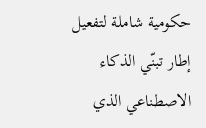حكومية شاملة لتفعيل إطار تبنّي الذكاء الاصطناعي الذي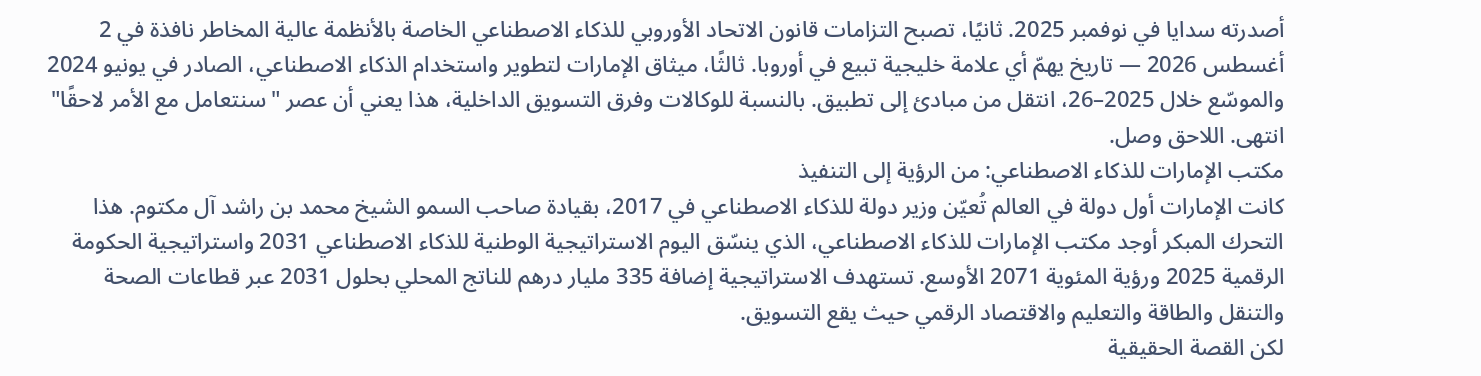أصدرته سدايا في نوفمبر 2025. ثانيًا، تصبح التزامات قانون الاتحاد الأوروبي للذكاء الاصطناعي الخاصة بالأنظمة عالية المخاطر نافذة في 2 أغسطس 2026 — تاريخ يهمّ أي علامة خليجية تبيع في أوروبا. ثالثًا، ميثاق الإمارات لتطوير واستخدام الذكاء الاصطناعي، الصادر في يونيو 2024 والموسّع خلال 2025–26، انتقل من مبادئ إلى تطبيق. بالنسبة للوكالات وفرق التسويق الداخلية، هذا يعني أن عصر "سنتعامل مع الأمر لاحقًا" انتهى. اللاحق وصل.
مكتب الإمارات للذكاء الاصطناعي: من الرؤية إلى التنفيذ
كانت الإمارات أول دولة في العالم تُعيّن وزير دولة للذكاء الاصطناعي في 2017، بقيادة صاحب السمو الشيخ محمد بن راشد آل مكتوم. هذا التحرك المبكر أوجد مكتب الإمارات للذكاء الاصطناعي، الذي ينسّق اليوم الاستراتيجية الوطنية للذكاء الاصطناعي 2031 واستراتيجية الحكومة الرقمية 2025 ورؤية المئوية 2071 الأوسع. تستهدف الاستراتيجية إضافة 335 مليار درهم للناتج المحلي بحلول 2031 عبر قطاعات الصحة والتنقل والطاقة والتعليم والاقتصاد الرقمي حيث يقع التسويق.
لكن القصة الحقيقية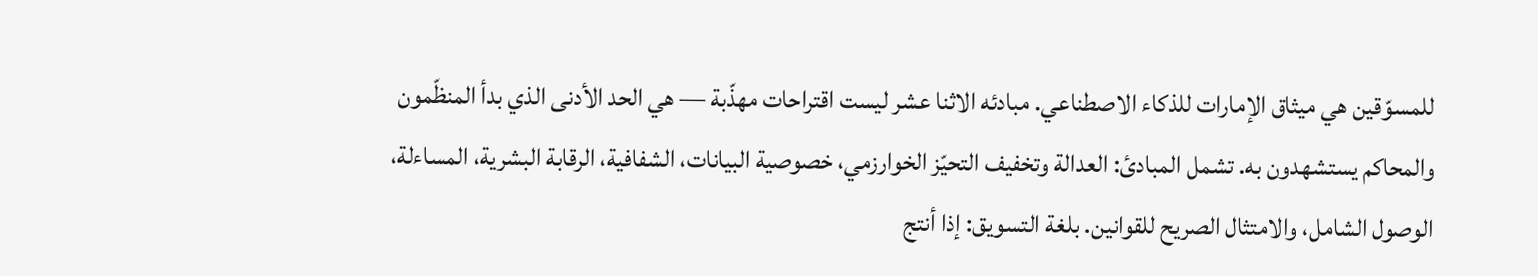للمسوّقين هي ميثاق الإمارات للذكاء الاصطناعي. مبادئه الاثنا عشر ليست اقتراحات مهذّبة — هي الحد الأدنى الذي بدأ المنظّمون والمحاكم يستشهدون به. تشمل المبادئ: العدالة وتخفيف التحيّز الخوارزمي، خصوصية البيانات، الشفافية، الرقابة البشرية، المساءلة، الوصول الشامل، والامتثال الصريح للقوانين. بلغة التسويق: إذا أنتج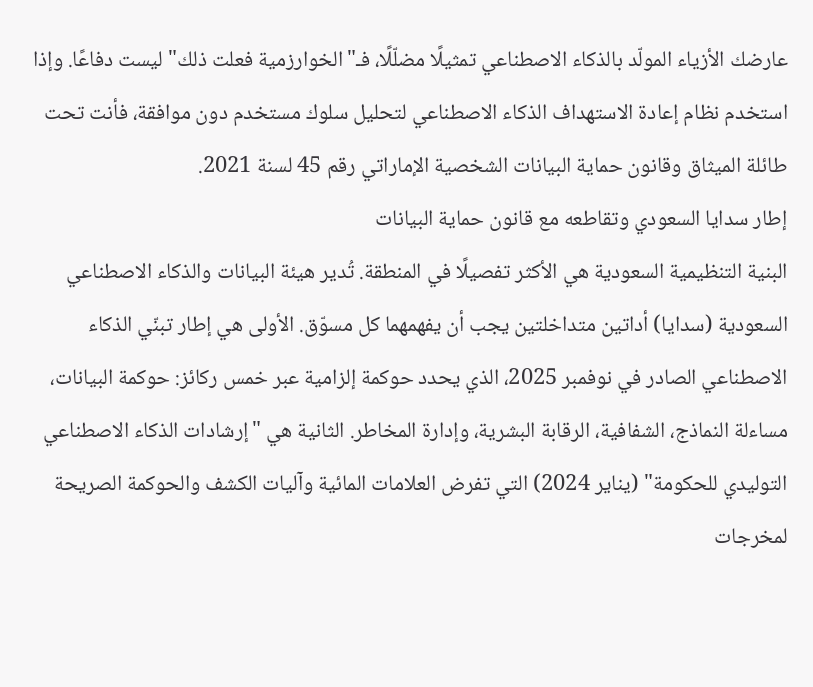عارضك الأزياء المولّد بالذكاء الاصطناعي تمثيلًا مضلّلًا، فـ"الخوارزمية فعلت ذلك" ليست دفاعًا. وإذا استخدم نظام إعادة الاستهداف الذكاء الاصطناعي لتحليل سلوك مستخدم دون موافقة، فأنت تحت طائلة الميثاق وقانون حماية البيانات الشخصية الإماراتي رقم 45 لسنة 2021.
إطار سدايا السعودي وتقاطعه مع قانون حماية البيانات
البنية التنظيمية السعودية هي الأكثر تفصيلًا في المنطقة. تُدير هيئة البيانات والذكاء الاصطناعي السعودية (سدايا) أداتين متداخلتين يجب أن يفهمهما كل مسوّق. الأولى هي إطار تبنّي الذكاء الاصطناعي الصادر في نوفمبر 2025، الذي يحدد حوكمة إلزامية عبر خمس ركائز: حوكمة البيانات، مساءلة النماذج، الشفافية، الرقابة البشرية، وإدارة المخاطر. الثانية هي "إرشادات الذكاء الاصطناعي التوليدي للحكومة" (يناير 2024) التي تفرض العلامات المائية وآليات الكشف والحوكمة الصريحة لمخرجات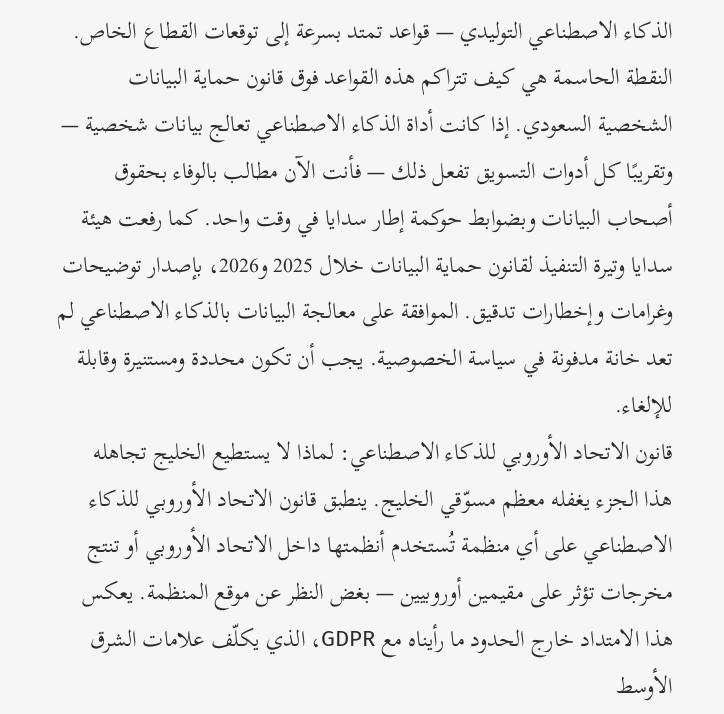الذكاء الاصطناعي التوليدي — قواعد تمتد بسرعة إلى توقعات القطاع الخاص.
النقطة الحاسمة هي كيف تتراكم هذه القواعد فوق قانون حماية البيانات الشخصية السعودي. إذا كانت أداة الذكاء الاصطناعي تعالج بيانات شخصية — وتقريبًا كل أدوات التسويق تفعل ذلك — فأنت الآن مطالب بالوفاء بحقوق أصحاب البيانات وبضوابط حوكمة إطار سدايا في وقت واحد. كما رفعت هيئة سدايا وتيرة التنفيذ لقانون حماية البيانات خلال 2025 و2026، بإصدار توضيحات وغرامات وإخطارات تدقيق. الموافقة على معالجة البيانات بالذكاء الاصطناعي لم تعد خانة مدفونة في سياسة الخصوصية. يجب أن تكون محددة ومستنيرة وقابلة للإلغاء.
قانون الاتحاد الأوروبي للذكاء الاصطناعي: لماذا لا يستطيع الخليج تجاهله
هذا الجزء يغفله معظم مسوّقي الخليج. ينطبق قانون الاتحاد الأوروبي للذكاء الاصطناعي على أي منظمة تُستخدم أنظمتها داخل الاتحاد الأوروبي أو تنتج مخرجات تؤثر على مقيمين أوروبيين — بغض النظر عن موقع المنظمة. يعكس هذا الامتداد خارج الحدود ما رأيناه مع GDPR، الذي يكلّف علامات الشرق الأوسط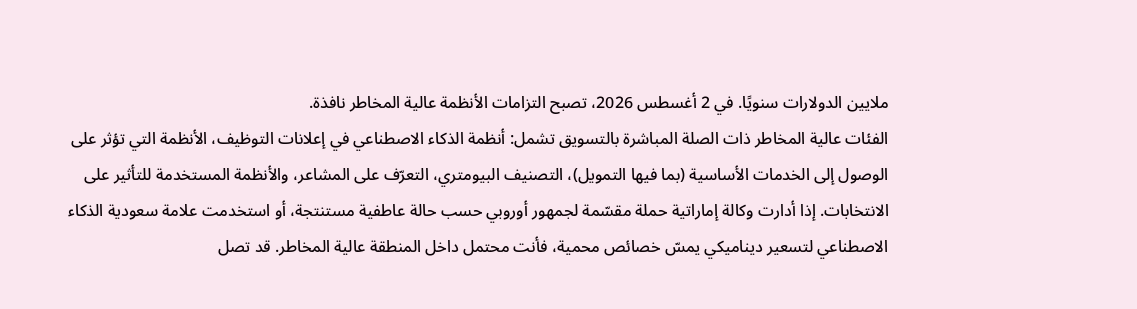ملايين الدولارات سنويًا. في 2 أغسطس 2026، تصبح التزامات الأنظمة عالية المخاطر نافذة.
الفئات عالية المخاطر ذات الصلة المباشرة بالتسويق تشمل: أنظمة الذكاء الاصطناعي في إعلانات التوظيف، الأنظمة التي تؤثر على الوصول إلى الخدمات الأساسية (بما فيها التمويل)، التصنيف البيومتري، التعرّف على المشاعر، والأنظمة المستخدمة للتأثير على الانتخابات. إذا أدارت وكالة إماراتية حملة مقسّمة لجمهور أوروبي حسب حالة عاطفية مستنتجة، أو استخدمت علامة سعودية الذكاء الاصطناعي لتسعير ديناميكي يمسّ خصائص محمية، فأنت محتمل داخل المنطقة عالية المخاطر. قد تصل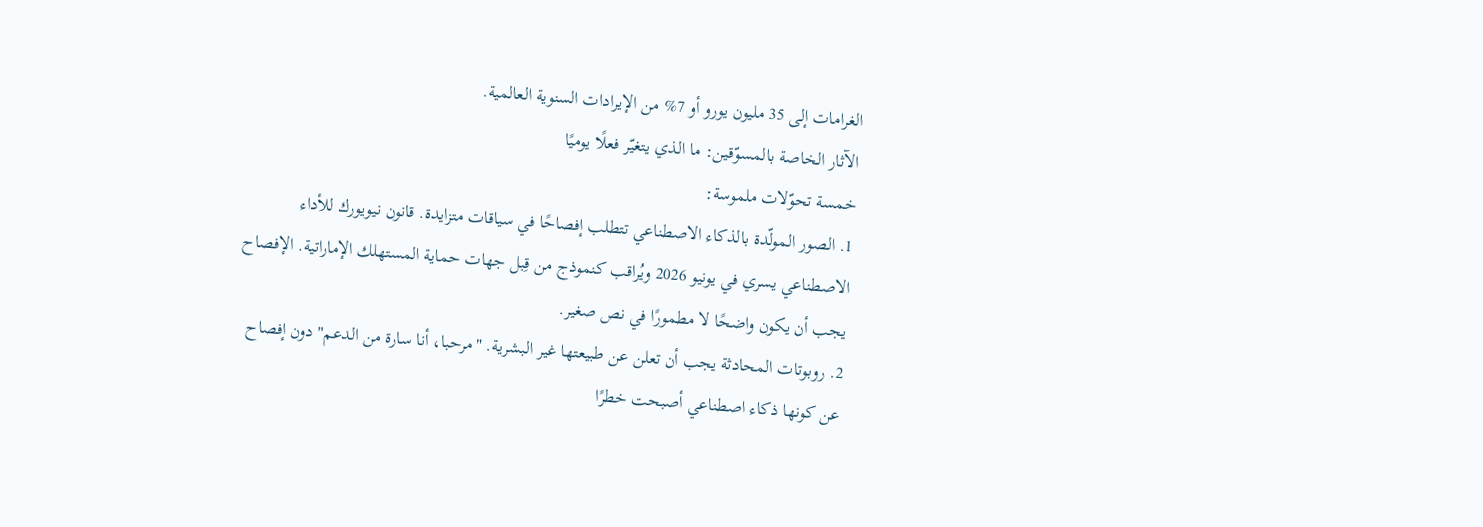الغرامات إلى 35 مليون يورو أو 7% من الإيرادات السنوية العالمية.
الآثار الخاصة بالمسوّقين: ما الذي يتغيّر فعلًا يوميًا
خمسة تحوّلات ملموسة:
1. الصور المولّدة بالذكاء الاصطناعي تتطلب إفصاحًا في سياقات متزايدة. قانون نيويورك للأداء الاصطناعي يسري في يونيو 2026 ويُراقب كنموذج من قِبل جهات حماية المستهلك الإماراتية. الإفصاح يجب أن يكون واضحًا لا مطمورًا في نص صغير.
2. روبوتات المحادثة يجب أن تعلن عن طبيعتها غير البشرية. "مرحبا، أنا سارة من الدعم" دون إفصاح عن كونها ذكاء اصطناعي أصبحت خطرًا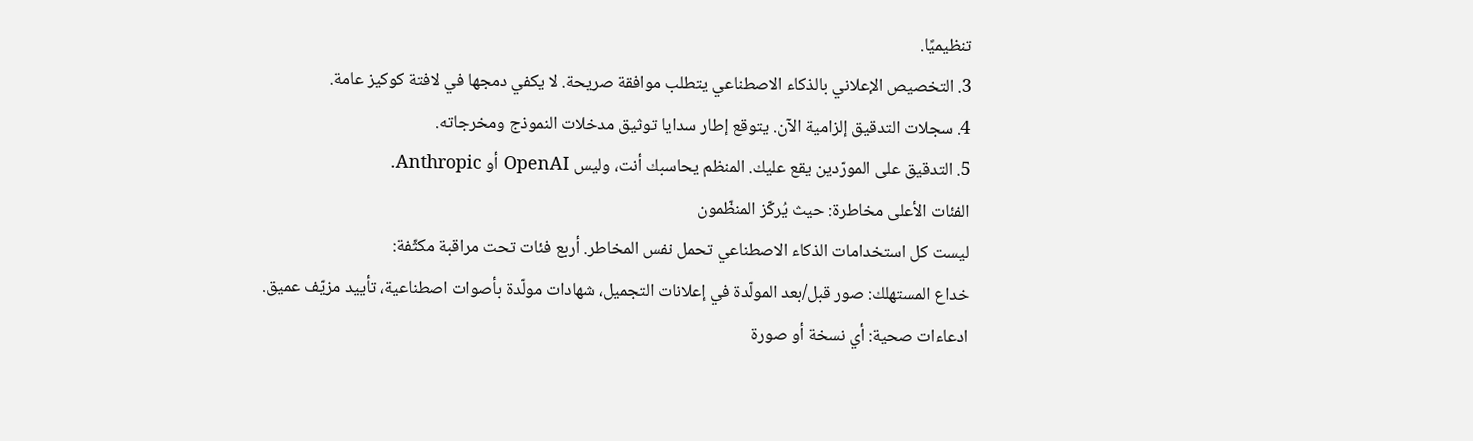تنظيميًا.
3. التخصيص الإعلاني بالذكاء الاصطناعي يتطلب موافقة صريحة. لا يكفي دمجها في لافتة كوكيز عامة.
4. سجلات التدقيق إلزامية الآن. يتوقع إطار سدايا توثيق مدخلات النموذج ومخرجاته.
5. التدقيق على المورّدين يقع عليك. المنظم يحاسبك أنت، وليس OpenAI أو Anthropic.
الفئات الأعلى مخاطرة: حيث يُركّز المنظّمون
ليست كل استخدامات الذكاء الاصطناعي تحمل نفس المخاطر. أربع فئات تحت مراقبة مكثّفة:
خداع المستهلك: صور قبل/بعد المولّدة في إعلانات التجميل، شهادات مولّدة بأصوات اصطناعية، تأييد مزيّف عميق.
ادعاءات صحية: أي نسخة أو صورة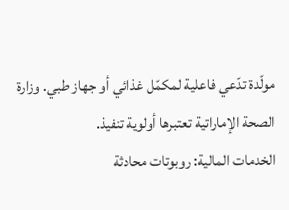مولّدة تدّعي فاعلية لمكمّل غذائي أو جهاز طبي. وزارة الصحة الإماراتية تعتبرها أولوية تنفيذ.
الخدمات المالية: روبوتات محادثة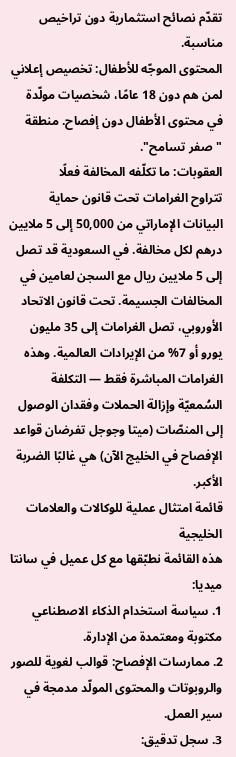تقدّم نصائح استثمارية دون تراخيص مناسبة.
المحتوى الموجّه للأطفال: تخصيص إعلاني لمن هم دون 18 عامًا، شخصيات مولّدة في محتوى الأطفال دون إفصاح. منطقة "صفر تسامح".
العقوبات: ما تكلّفه المخالفة فعلًا
تتراوح الغرامات تحت قانون حماية البيانات الإماراتي من 50,000 إلى 5 ملايين درهم لكل مخالفة. في السعودية قد تصل إلى 5 ملايين ريال مع السجن لعامين في المخالفات الجسيمة. تحت قانون الاتحاد الأوروبي، تصل الغرامات إلى 35 مليون يورو أو 7% من الإيرادات العالمية. وهذه الغرامات المباشرة فقط — التكلفة السُمعيّة وإزالة الحملات وفقدان الوصول إلى المنصّات (ميتا وجوجل تفرضان قواعد الإفصاح في الخليج الآن) هي غالبًا الضربة الأكبر.
قائمة امتثال عملية للوكالات والعلامات الخليجية
هذه القائمة نطبّقها مع كل عميل في سانتا ميديا:
1. سياسة استخدام الذكاء الاصطناعي مكتوبة ومعتمدة من الإدارة.
2. ممارسات الإفصاح: قوالب لغوية للصور والروبوتات والمحتوى المولّد مدمجة في سير العمل.
3. سجل تدقيق: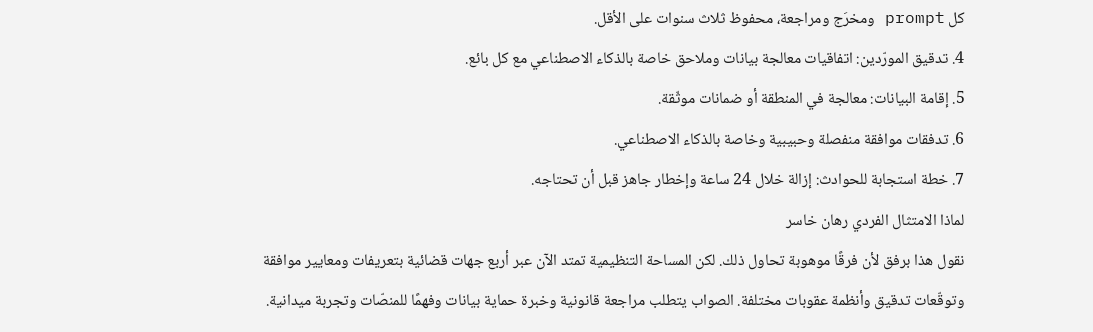كل prompt ومخرَج ومراجعة، محفوظ ثلاث سنوات على الأقل.
4. تدقيق المورّدين: اتفاقيات معالجة بيانات وملاحق خاصة بالذكاء الاصطناعي مع كل بائع.
5. إقامة البيانات: معالجة في المنطقة أو ضمانات موثّقة.
6. تدفقات موافقة منفصلة وحبيبية وخاصة بالذكاء الاصطناعي.
7. خطة استجابة للحوادث: إزالة خلال 24 ساعة وإخطار جاهز قبل أن تحتاجه.
لماذا الامتثال الفردي رهان خاسر
نقول هذا برفق لأن فرقًا موهوبة تحاول ذلك. لكن المساحة التنظيمية تمتد الآن عبر أربع جهات قضائية بتعريفات ومعايير موافقة وتوقّعات تدقيق وأنظمة عقوبات مختلفة. الصواب يتطلب مراجعة قانونية وخبرة حماية بيانات وفهمًا للمنصّات وتجربة ميدانية.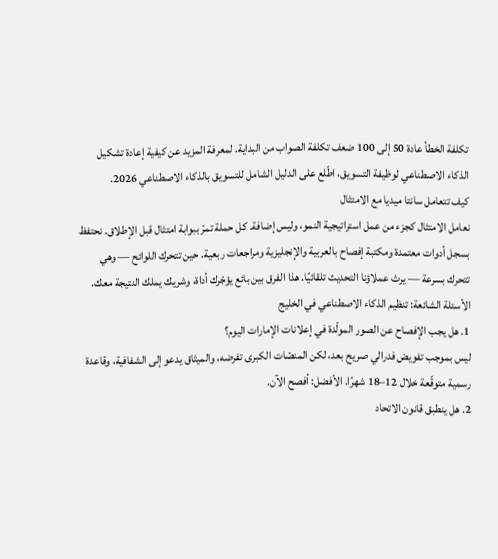تكلفة الخطأ عادة 50 إلى 100 ضعف تكلفة الصواب من البداية. لمعرفة المزيد عن كيفية إعادة تشكيل الذكاء الاصطناعي لوظيفة التسويق، اطّلع على الدليل الشامل للتسويق بالذكاء الاصطناعي 2026.
كيف تتعامل سانتا ميديا مع الامتثال
نعامل الامتثال كجزء من عمل استراتيجية النمو، وليس إضافة. كل حملة تمرّ ببوابة امتثال قبل الإطلاق. نحتفظ بسجل أدوات معتمدة ومكتبة إفصاح بالعربية والإنجليزية ومراجعات ربعية. حين تتحرك اللوائح — وهي تتحرك بسرعة — يرث عملاؤنا التحديث تلقائيًا. هذا الفرق بين بائع يؤجّرك أداة، وشريك يملك النتيجة معك.
الأسئلة الشائعة: تنظيم الذكاء الاصطناعي في الخليج
1. هل يجب الإفصاح عن الصور المولّدة في إعلانات الإمارات اليوم؟
ليس بموجب تفويض فدرالي صريح بعد، لكن المنصّات الكبرى تفرضه، والميثاق يدعو إلى الشفافية، وقاعدة رسمية متوقّعة خلال 12–18 شهرًا. الأفضل: أفصح الآن.
2. هل ينطبق قانون الاتحاد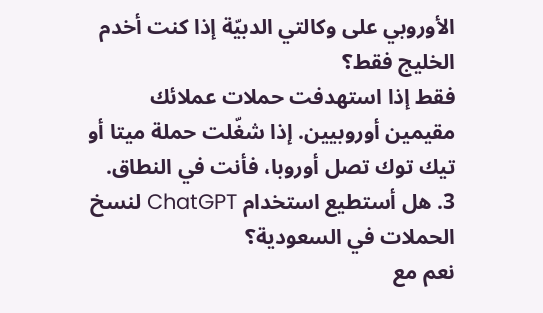الأوروبي على وكالتي الدبيّة إذا كنت أخدم الخليج فقط؟
فقط إذا استهدفت حملات عملائك مقيمين أوروبيين. إذا شغّلت حملة ميتا أو تيك توك تصل أوروبا، فأنت في النطاق.
3. هل أستطيع استخدام ChatGPT لنسخ الحملات في السعودية؟
نعم مع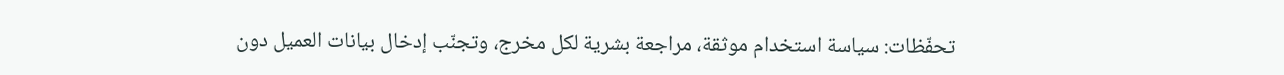تحفّظات: سياسة استخدام موثقة، مراجعة بشرية لكل مخرج، وتجنّب إدخال بيانات العميل دون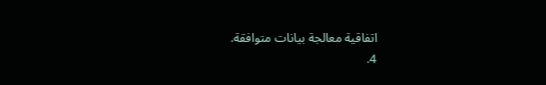اتفاقية معالجة بيانات متوافقة.
4.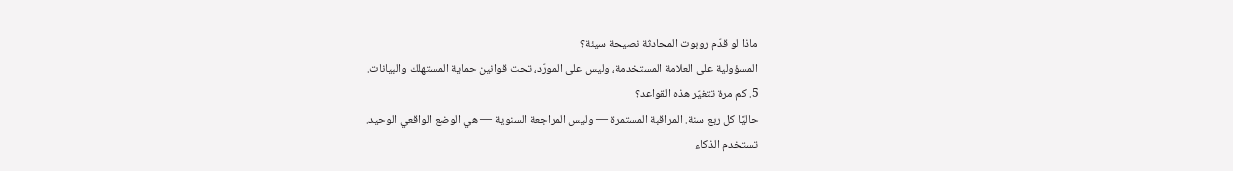ماذا لو قدّم روبوت المحادثة نصيحة سيئة؟
المسؤولية على العلامة المستخدمة، وليس على المورّد، تحت قوانين حماية المستهلك والبيانات.
5. كم مرة تتغيّر هذه القواعد؟
حاليًا كل ربع سنة. المراقبة المستمرة — وليس المراجعة السنوية — هي الوضع الواقعي الوحيد.
تستخدم الذكاء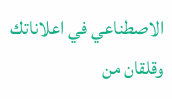الاصطناعي في اعلاناتك وقلقان من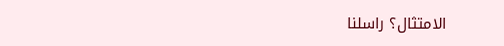الامتثال؟ راسلنا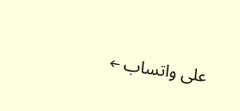على واتساب ←